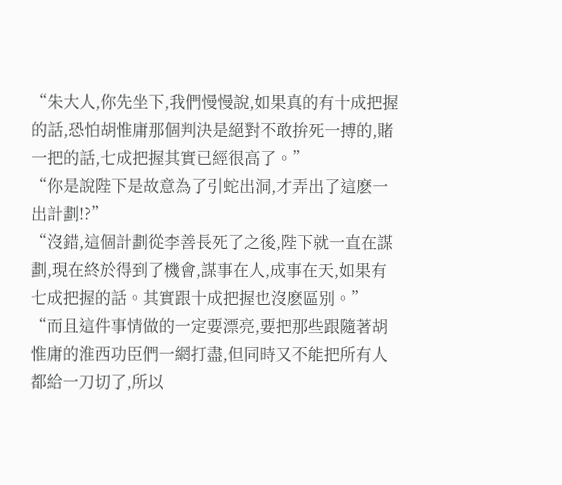“朱大人,你先坐下,我們慢慢說,如果真的有十成把握的話,恐怕胡惟庸那個判決是絕對不敢拚死一搏的,賭一把的話,七成把握其實已經很高了。”
“你是說陛下是故意為了引蛇出洞,才弄出了這麽一出計劃!?”
“沒錯,這個計劃從李善長死了之後,陛下就一直在謀劃,現在終於得到了機會,謀事在人,成事在天,如果有七成把握的話。其實跟十成把握也沒麽區別。”
“而且這件事情做的一定要漂亮,要把那些跟隨著胡惟庸的淮西功臣們一網打盡,但同時又不能把所有人都給一刀切了,所以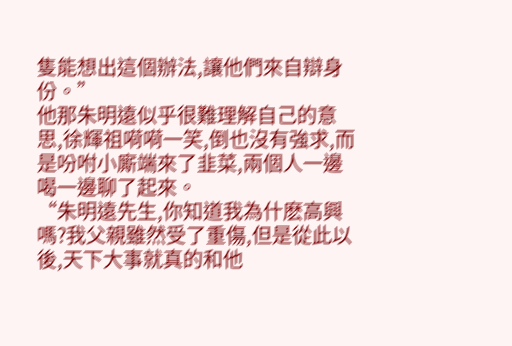隻能想出這個辦法,讓他們來自辯身份。”
他那朱明遠似乎很難理解自己的意思,徐輝祖嗬嗬一笑,倒也沒有強求,而是吩咐小廝端來了韭菜,兩個人一邊喝一邊聊了起來。
“朱明遠先生,你知道我為什麽高興嗎?我父親雖然受了重傷,但是從此以後,天下大事就真的和他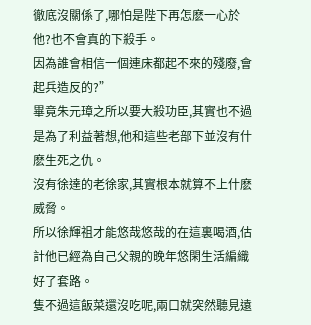徹底沒關係了,哪怕是陛下再怎麽一心於他?也不會真的下殺手。
因為誰會相信一個連床都起不來的殘廢,會起兵造反的?”
畢竟朱元璋之所以要大殺功臣,其實也不過是為了利益著想,他和這些老部下並沒有什麽生死之仇。
沒有徐達的老徐家,其實根本就算不上什麽威脅。
所以徐輝祖才能悠哉悠哉的在這裏喝酒,估計他已經為自己父親的晚年悠閑生活編織好了套路。
隻不過這飯菜還沒吃呢,兩口就突然聽見遠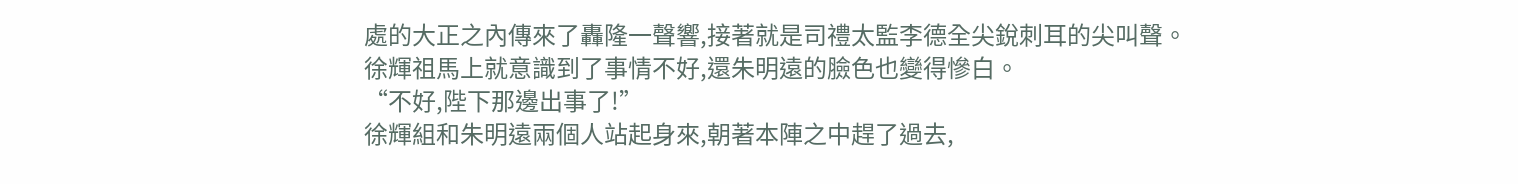處的大正之內傳來了轟隆一聲響,接著就是司禮太監李德全尖銳刺耳的尖叫聲。
徐輝祖馬上就意識到了事情不好,還朱明遠的臉色也變得慘白。
“不好,陛下那邊出事了!”
徐輝組和朱明遠兩個人站起身來,朝著本陣之中趕了過去,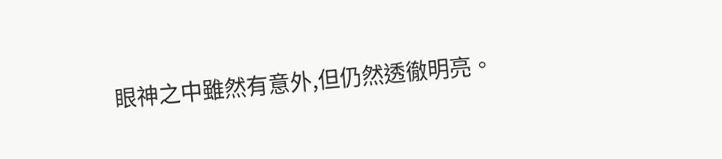眼神之中雖然有意外,但仍然透徹明亮。